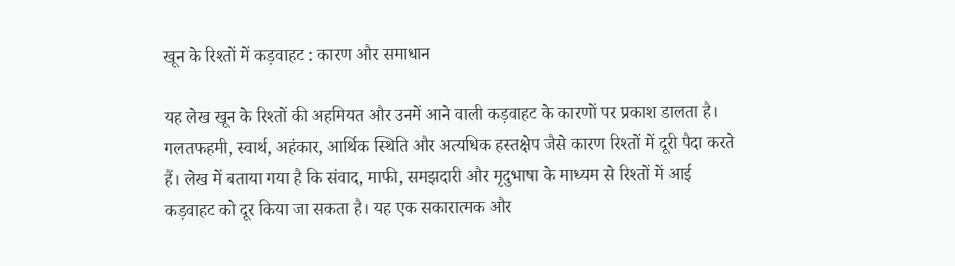खून के रिश्तों में कड़वाहट : कारण और समाधान

यह लेख खून के रिश्तों की अहमियत और उनमें आने वाली कड़वाहट के कारणों पर प्रकाश डालता है। गलतफहमी, स्वार्थ, अहंकार, आर्थिक स्थिति और अत्यधिक हस्तक्षेप जैसे कारण रिश्तों में दूरी पैदा करते हैं। लेख में बताया गया है कि संवाद, माफी, समझदारी और मृदुभाषा के माध्यम से रिश्तों में आई कड़वाहट को दूर किया जा सकता है। यह एक सकारात्मक और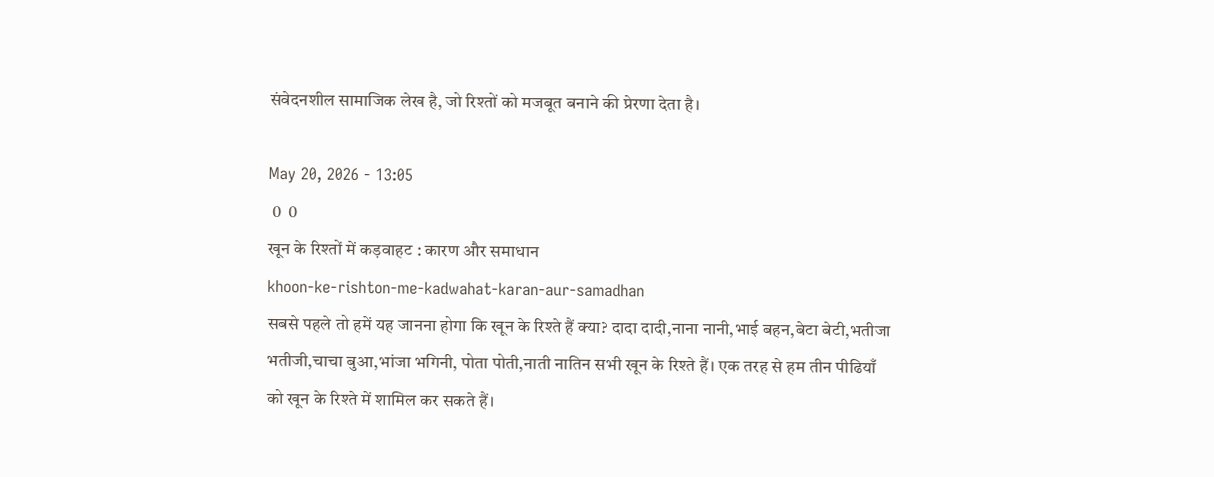संवेदनशील सामाजिक लेख है, जो रिश्तों को मजबूत बनाने की प्रेरणा देता है।

May 20, 2026 - 13:05
 0  0
खून के रिश्तों में कड़वाहट : कारण और समाधान
khoon-ke-rishton-me-kadwahat-karan-aur-samadhan
सबसे पहले तो हमें यह जानना होगा कि खून के रिश्ते हैं क्या? दादा दादी,नाना नानी,भाई बहन,बेटा बेटी,भतीजा भतीजी,चाचा बुआ,भांजा भगिनी, पोता पोती,नाती नातिन सभी खून के रिश्ते हैं। एक तरह से हम तीन पीढियाँ को खून के रिश्ते में शामिल कर सकते हैं।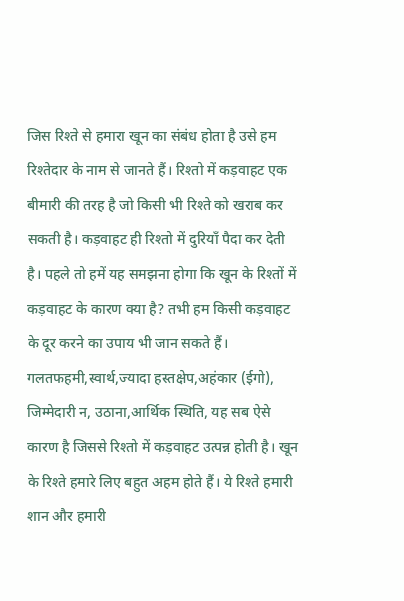जिस रिश्ते से हमारा खून का संबंध होता है उसे हम  रिश्तेदार के नाम से जानते हैं। रिश्तो में कड़वाहट एक बीमारी की तरह है जो किसी भी रिश्ते को खराब कर सकती है। कड़वाहट ही रिश्तो में दुरियाँ पैदा कर देती है। पहले तो हमें यह समझना होगा कि खून के रिश्तों में कड़वाहट के कारण क्या है? तभी हम किसी कड़वाहट के दूर करने का उपाय भी जान सकते हैं। गलतफहमी,स्वार्थ,ज्यादा हस्तक्षेप,अहंकार (ईगो), जिम्मेदारी न, उठाना,आर्थिक स्थिति, यह सब ऐसे कारण है जिससे रिश्तो में कड़वाहट उत्पन्न होती है। खून के रिश्ते हमारे लिए बहुत अहम होते हैं। ये रिश्ते हमारी शान और हमारी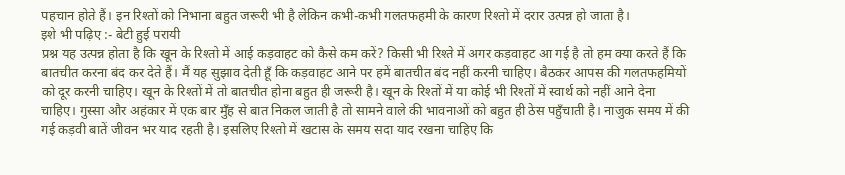पहचान होते हैं। इन रिश्तों को निभाना बहुत जरूरी भी है लेकिन कभी-कभी गलतफहमी के कारण रिश्तो में दरार उत्पन्न हो जाता है।
इशे भी पढ़िए :- बेटी हुई परायी
प्रश्न यह उत्पन्न होता है कि खून के रिश्तो में आई कड़वाहट को कैसे कम करें? किसी भी रिश्ते में अगर कड़वाहट आ गई है तो हम क्या करते हैं कि बातचीत करना बंद कर देते हैं। मैं यह सुझाव देती हूँ कि कड़वाहट आने पर हमें बातचीत बंद नहीं करनी चाहिए। बैठकर आपस की गलतफहमियों को दूर करनी चाहिए। खून के रिश्तों में तो बातचीत होना बहुत ही जरूरी है। खून के रिश्तों में या कोई भी रिश्तों में स्वार्थ को नहीं आने देना चाहिए। गुस्सा और अहंकार में एक बार मुँह से बात निकल जाती है तो सामने वाले की भावनाओं को बहुत ही ठेस पहुँचाती है। नाजुक समय में की गई कड़वी बातें जीवन भर याद रहती है। इसलिए रिश्तो में खटास के समय सदा याद रखना चाहिए कि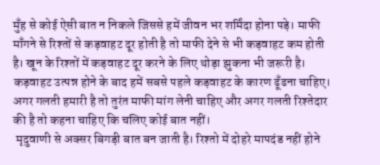मुँह से कोई ऐसी बात न निकले जिससे हमें जीवन भर शर्मिंदा होना पड़े। माफी माँगने से रिश्तों से कड़वाहट दूर होती है तो माफी देने से भी कड़वाहट कम होती है। खून के रिश्तों में कड़वाहट दूर करने के लिए थोड़ा झुकना भी जरूरी है। कड़वाहट उत्पन्न होने के बाद हमें सबसे पहले कड़वाहट के कारण ढूँढना चाहिए। अगर गलती हमारी है तो तुरंत माफी मांग लेनी चाहिए और अगर गलती रिश्तेदार की है तो कहना चाहिए कि चलिए कोई बात नहीं।
 मृदुवाणी से अक्सर बिगड़ी बात बन जाती है। रिश्तो में दोहरे मापदंड नहीं होने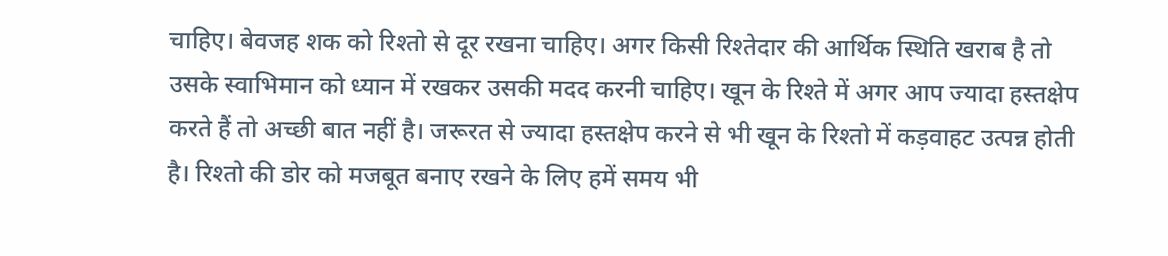चाहिए। बेवजह शक को रिश्तो से दूर रखना चाहिए। अगर किसी रिश्तेदार की आर्थिक स्थिति खराब है तो उसके स्वाभिमान को ध्यान में रखकर उसकी मदद करनी चाहिए। खून के रिश्ते में अगर आप ज्यादा हस्तक्षेप करते हैं तो अच्छी बात नहीं है। जरूरत से ज्यादा हस्तक्षेप करने से भी खून के रिश्तो में कड़वाहट उत्पन्न होती है। रिश्तो की डोर को मजबूत बनाए रखने के लिए हमें समय भी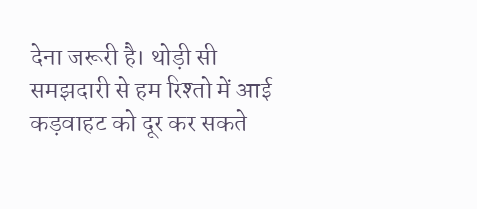देना जरूरी है। थोड़ी सी समझदारी से हम रिश्तो में आई कड़वाहट को दूर कर सकते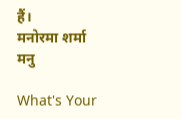हैं।
मनोरमा शर्मा मनु

What's Your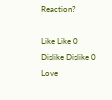Reaction?

Like Like 0
Dislike Dislike 0
Love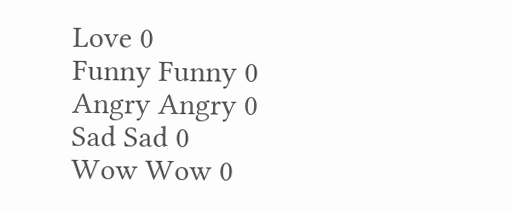Love 0
Funny Funny 0
Angry Angry 0
Sad Sad 0
Wow Wow 0